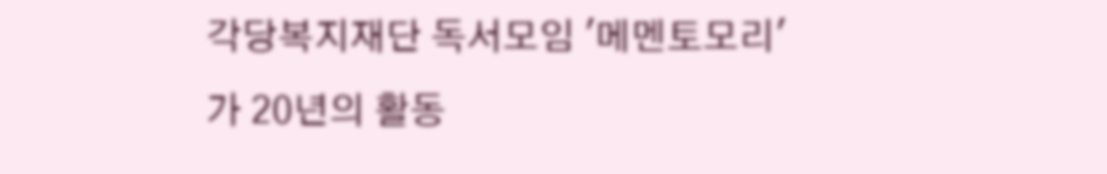각당복지재단 독서모임 '메멘토모리'가 20년의 활동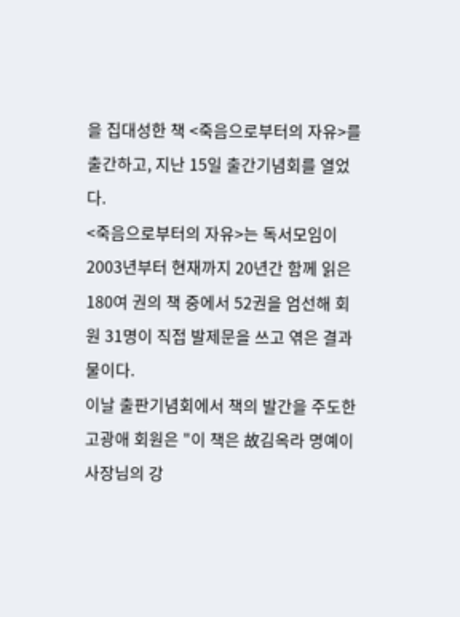을 집대성한 책 <죽음으로부터의 자유>를 출간하고, 지난 15일 출간기념회를 열었다.
<죽음으로부터의 자유>는 독서모임이 2003년부터 현재까지 20년간 함께 읽은 180여 권의 책 중에서 52권을 엄선해 회원 31명이 직접 발제문을 쓰고 엮은 결과물이다.
이날 출판기념회에서 책의 발간을 주도한 고광애 회원은 "이 책은 故김옥라 명예이사장님의 강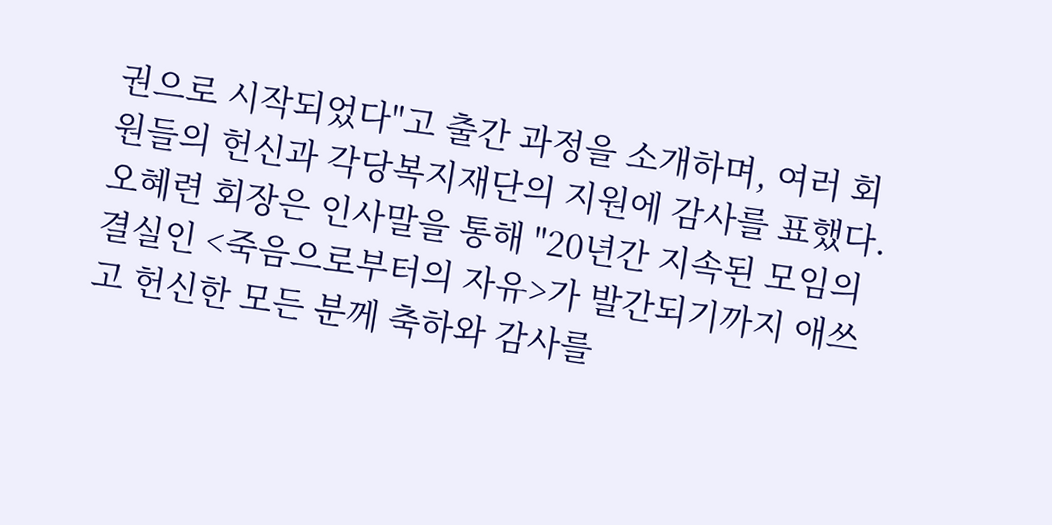권으로 시작되었다"고 출간 과정을 소개하며, 여러 회원들의 헌신과 각당복지재단의 지원에 감사를 표했다.
오혜련 회장은 인사말을 통해 "20년간 지속된 모임의 결실인 <죽음으로부터의 자유>가 발간되기까지 애쓰고 헌신한 모든 분께 축하와 감사를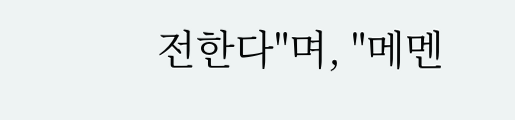전한다"며, "메멘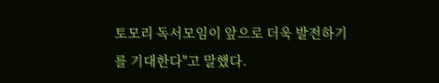토모리 독서모임이 앞으로 더욱 발전하기를 기대한다"고 말했다.